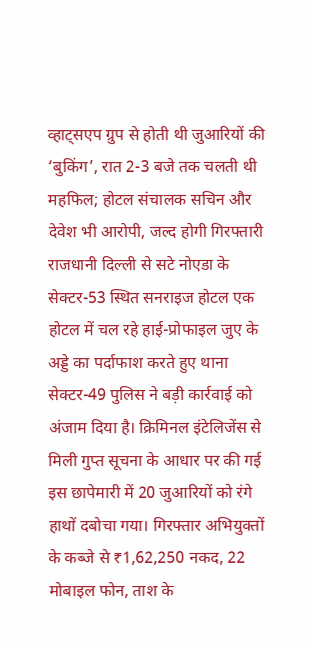व्हाट्सएप ग्रुप से होती थी जुआरियों की ‘बुकिंग’, रात 2-3 बजे तक चलती थी महफिल; होटल संचालक सचिन और देवेश भी आरोपी, जल्द होगी गिरफ्तारी
राजधानी दिल्ली से सटे नोएडा के सेक्टर-53 स्थित सनराइज होटल एक होटल में चल रहे हाई-प्रोफाइल जुए के अड्डे का पर्दाफाश करते हुए थाना सेक्टर-49 पुलिस ने बड़ी कार्रवाई को अंजाम दिया है। क्रिमिनल इंटेलिजेंस से मिली गुप्त सूचना के आधार पर की गई इस छापेमारी में 20 जुआरियों को रंगे हाथों दबोचा गया। गिरफ्तार अभियुक्तों के कब्जे से ₹1,62,250 नकद, 22 मोबाइल फोन, ताश के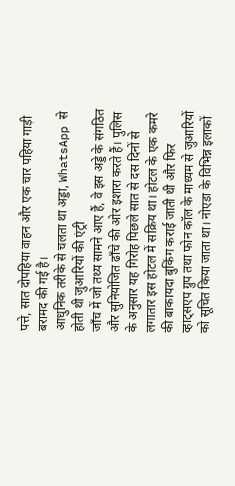पत्ते, सात दोपहिया वाहन और एक चार पहिया गाड़ी बरामद की गई है।
आधुनिक तरीके से चलता था अड्डा, WhatsApp से होती थी जुआरियों की एंट्री
जाँच में जो तथ्य सामने आए हैं, वे इस अड्डे के संगठित और सुनियोजित ढाँचे की ओर इशारा करते हैं। पुलिस के अनुसार यह गिरोह पिछले सात से दस दिनों से लगातार इस होटल में सक्रिय था। होटल के एक कमरे की बाकायदा बुकिंग कराई जाती थी और फिर व्हाट्सएप ग्रुप तथा फोन कॉल के माध्यम से जुआरियों को सूचित किया जाता था। नोएडा के विभिन्न इलाकों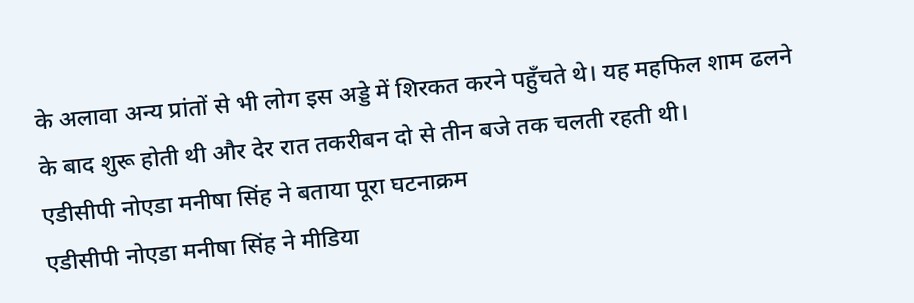के अलावा अन्य प्रांतों से भी लोग इस अड्डे में शिरकत करने पहुँचते थे। यह महफिल शाम ढलने के बाद शुरू होती थी और देर रात तकरीबन दो से तीन बजे तक चलती रहती थी।
एडीसीपी नोएडा मनीषा सिंह ने बताया पूरा घटनाक्रम
एडीसीपी नोएडा मनीषा सिंह ने मीडिया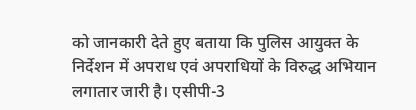को जानकारी देते हुए बताया कि पुलिस आयुक्त के निर्देशन में अपराध एवं अपराधियों के विरुद्ध अभियान लगातार जारी है। एसीपी-3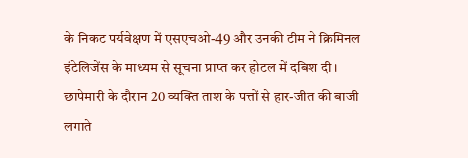के निकट पर्यवेक्षण में एसएचओ-49 और उनकी टीम ने क्रिमिनल इंटेलिजेंस के माध्यम से सूचना प्राप्त कर होटल में दबिश दी। छापेमारी के दौरान 20 व्यक्ति ताश के पत्तों से हार-जीत की बाजी लगाते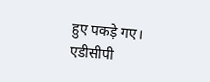हुए पकड़े गए। एडीसीपी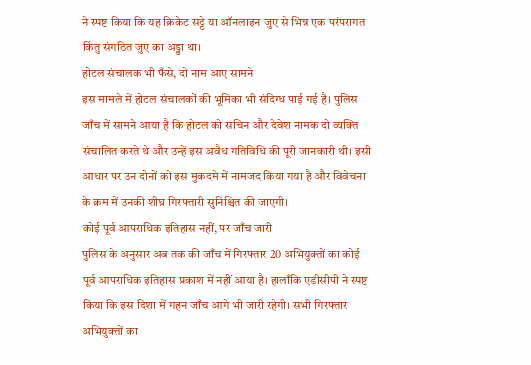ने स्पष्ट किया कि यह क्रिकेट सट्टे या ऑनलाइन जुए से भिन्न एक परंपरागत किंतु संगठित जुए का अड्डा था।
होटल संचालक भी फँसे, दो नाम आए सामने
इस मामले में होटल संचालकों की भूमिका भी संदिग्ध पाई गई है। पुलिस जाँच में सामने आया है कि होटल को सचिन और देवेश नामक दो व्यक्ति संचालित करते थे और उन्हें इस अवैध गतिविधि की पूरी जानकारी थी। इसी आधार पर उन दोनों को इस मुकदमे में नामजद किया गया है और विवेचना के क्रम में उनकी शीघ्र गिरफ्तारी सुनिश्चित की जाएगी।
कोई पूर्व आपराधिक इतिहास नहीं, पर जाँच जारी
पुलिस के अनुसार अब तक की जाँच में गिरफ्तार 20 अभियुक्तों का कोई पूर्व आपराधिक इतिहास प्रकाश में नहीं आया है। हालाँकि एडीसीपी ने स्पष्ट किया कि इस दिशा में गहन जाँच आगे भी जारी रहेगी। सभी गिरफ्तार अभियुक्तों का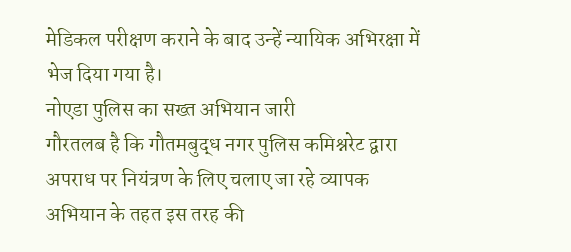मेडिकल परीक्षण कराने के बाद उन्हें न्यायिक अभिरक्षा में भेज दिया गया है।
नोएडा पुलिस का सख्त अभियान जारी
गौरतलब है कि गौतमबुद्ध नगर पुलिस कमिश्नरेट द्वारा अपराध पर नियंत्रण के लिए चलाए जा रहे व्यापक अभियान के तहत इस तरह की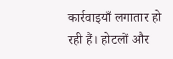कार्रवाइयाँ लगातार हो रही हैं। होटलों और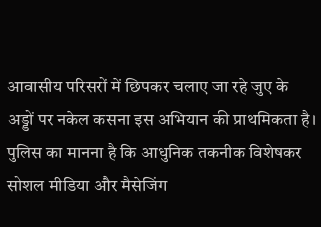आवासीय परिसरों में छिपकर चलाए जा रहे जुए के अड्डों पर नकेल कसना इस अभियान की प्राथमिकता है। पुलिस का मानना है कि आधुनिक तकनीक विशेषकर सोशल मीडिया और मैसेजिंग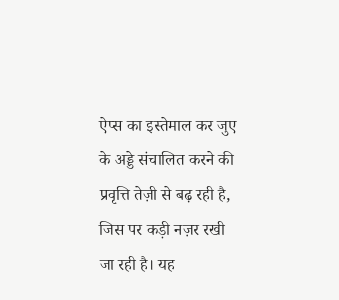ऐप्स का इस्तेमाल कर जुए के अड्डे संचालित करने की प्रवृत्ति तेज़ी से बढ़ रही है, जिस पर कड़ी नज़र रखी जा रही है। यह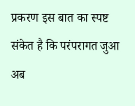प्रकरण इस बात का स्पष्ट संकेत है कि परंपरागत जुआ अब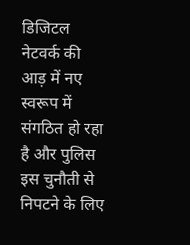डिजिटल नेटवर्क की आड़ में नए स्वरूप में संगठित हो रहा है और पुलिस इस चुनौती से निपटने के लिए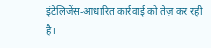इंटेलिजेंस-आधारित कार्रवाई को तेज़ कर रही है।